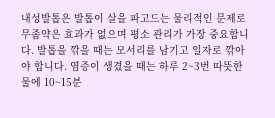내성발톱은 발톱이 살을 파고드는 물리적인 문제로 무좀약은 효과가 없으며 평소 관리가 가장 중요합니다. 발톱을 깎을 때는 모서리를 남기고 일자로 깎아야 합니다. 염증이 생겼을 때는 하루 2~3번 따뜻한 물에 10~15분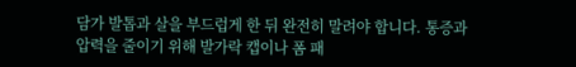담가 발톱과 살을 부드럽게 한 뒤 완전히 말려야 합니다. 통증과 압력을 줄이기 위해 발가락 캡이나 폼 패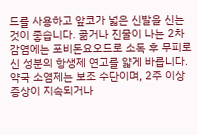드를 사용하고 앞코가 넓은 신발을 신는 것이 좋습니다. 곪거나 진물이 나는 2차 감염에는 포비돈요오드로 소독 후 무피로신 성분의 항생제 연고를 얇게 바릅니다. 약국 소염제는 보조 수단이며, 2주 이상 증상이 지속되거나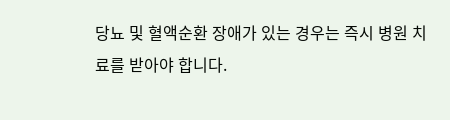당뇨 및 혈액순환 장애가 있는 경우는 즉시 병원 치료를 받아야 합니다.